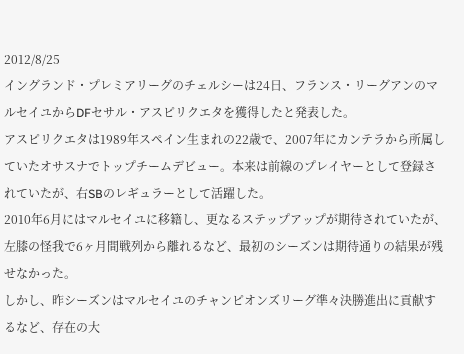2012/8/25
イングランド・プレミアリーグのチェルシーは24日、フランス・リーグアンのマルセイユからDFセサル・アスピリクエタを獲得したと発表した。
アスピリクエタは1989年スペイン生まれの22歳で、2007年にカンテラから所属していたオサスナでトップチームデビュー。本来は前線のプレイヤーとして登録されていたが、右SBのレギュラーとして活躍した。
2010年6月にはマルセイユに移籍し、更なるステップアップが期待されていたが、左膝の怪我で6ヶ月間戦列から離れるなど、最初のシーズンは期待通りの結果が残せなかった。
しかし、昨シーズンはマルセイユのチャンピオンズリーグ準々決勝進出に貢献するなど、存在の大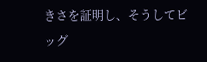きさを証明し、そうしてビッグ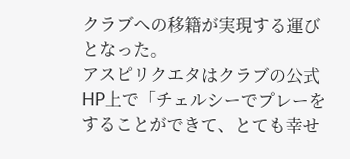クラブへの移籍が実現する運びとなった。
アスピリクエタはクラブの公式HP上で「チェルシーでプレーをすることができて、とても幸せ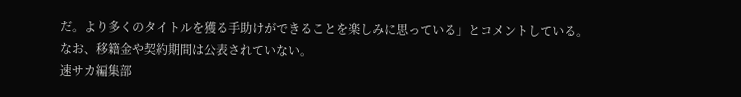だ。より多くのタイトルを獲る手助けができることを楽しみに思っている」とコメントしている。
なお、移籍金や契約期間は公表されていない。
速サカ編集部